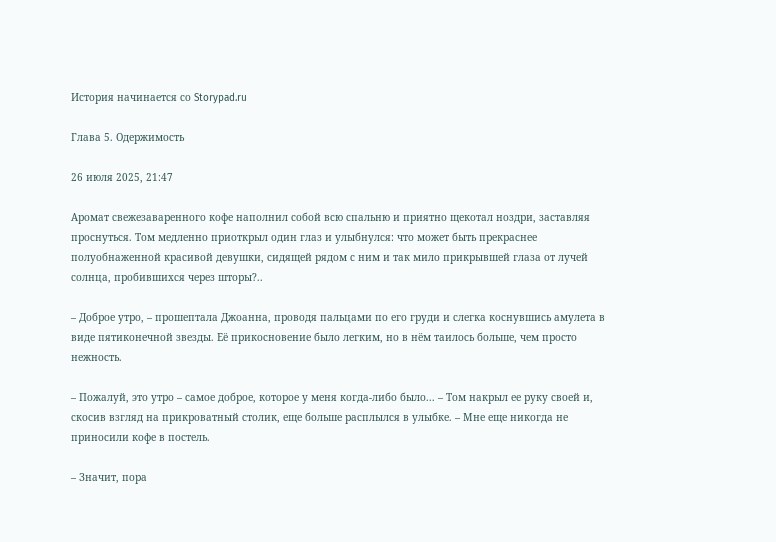История начинается со Storypad.ru

Глава 5. Одержимость

26 июля 2025, 21:47

Аромат свежезаваренного кофе наполнил собой всю спальню и приятно щекотал ноздри, заставляя проснуться. Том медленно приоткрыл один глаз и улыбнулся: что может быть прекраснее полуобнаженной красивой девушки, сидящей рядом с ним и так мило прикрывшей глаза от лучей солнца, пробившихся через шторы?..

– Доброе утро, – прошептала Джоанна, проводя пальцами по его груди и слегка коснувшись амулета в виде пятиконечной звезды. Её прикосновение было легким, но в нём таилось больше, чем просто нежность.

– Пожалуй, это утро – самое доброе, которое у меня когда-либо было... – Том накрыл ее руку своей и, скосив взгляд на прикроватный столик, еще больше расплылся в улыбке. – Мне еще никогда не приносили кофе в постель.

– Значит, пора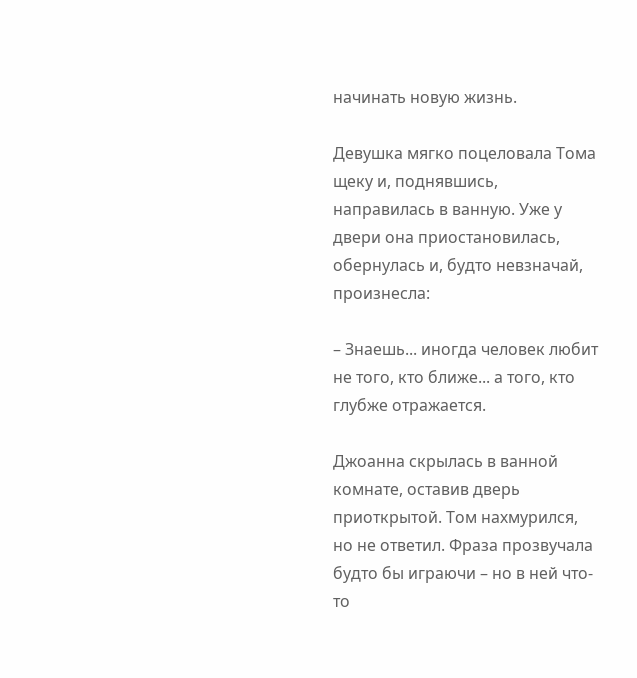начинать новую жизнь.

Девушка мягко поцеловала Тома щеку и, поднявшись, направилась в ванную. Уже у двери она приостановилась, обернулась и, будто невзначай, произнесла:

– Знаешь... иногда человек любит не того, кто ближе... а того, кто глубже отражается.

Джоанна скрылась в ванной комнате, оставив дверь приоткрытой. Том нахмурился, но не ответил. Фраза прозвучала будто бы играючи – но в ней что-то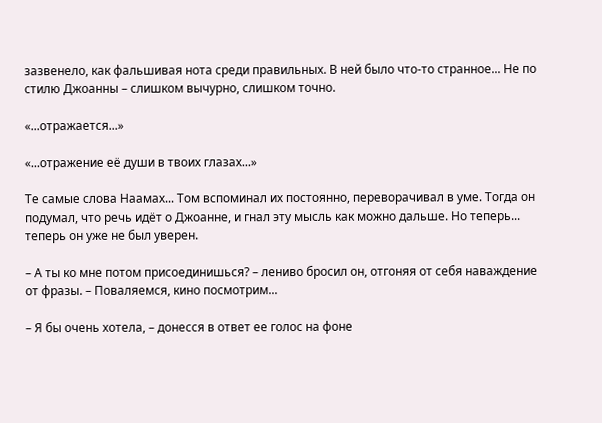зазвенело, как фальшивая нота среди правильных. В ней было что-то странное... Не по стилю Джоанны – слишком вычурно, слишком точно.

«...отражается...»

«...отражение её души в твоих глазах...»

Те самые слова Наамах... Том вспоминал их постоянно, переворачивал в уме. Тогда он подумал, что речь идёт о Джоанне, и гнал эту мысль как можно дальше. Но теперь... теперь он уже не был уверен.

– А ты ко мне потом присоединишься? – лениво бросил он, отгоняя от себя наваждение от фразы. – Поваляемся, кино посмотрим...

– Я бы очень хотела, – донесся в ответ ее голос на фоне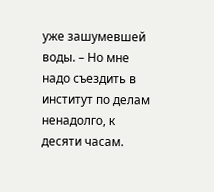уже зашумевшей воды. – Но мне надо съездить в институт по делам ненадолго, к десяти часам.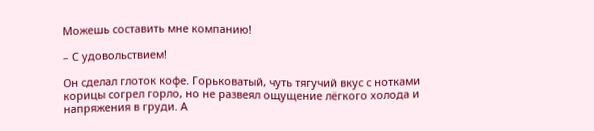Можешь составить мне компанию!

– С удовольствием!

Он сделал глоток кофе. Горьковатый, чуть тягучий вкус с нотками корицы согрел горло, но не развеял ощущение лёгкого холода и напряжения в груди. А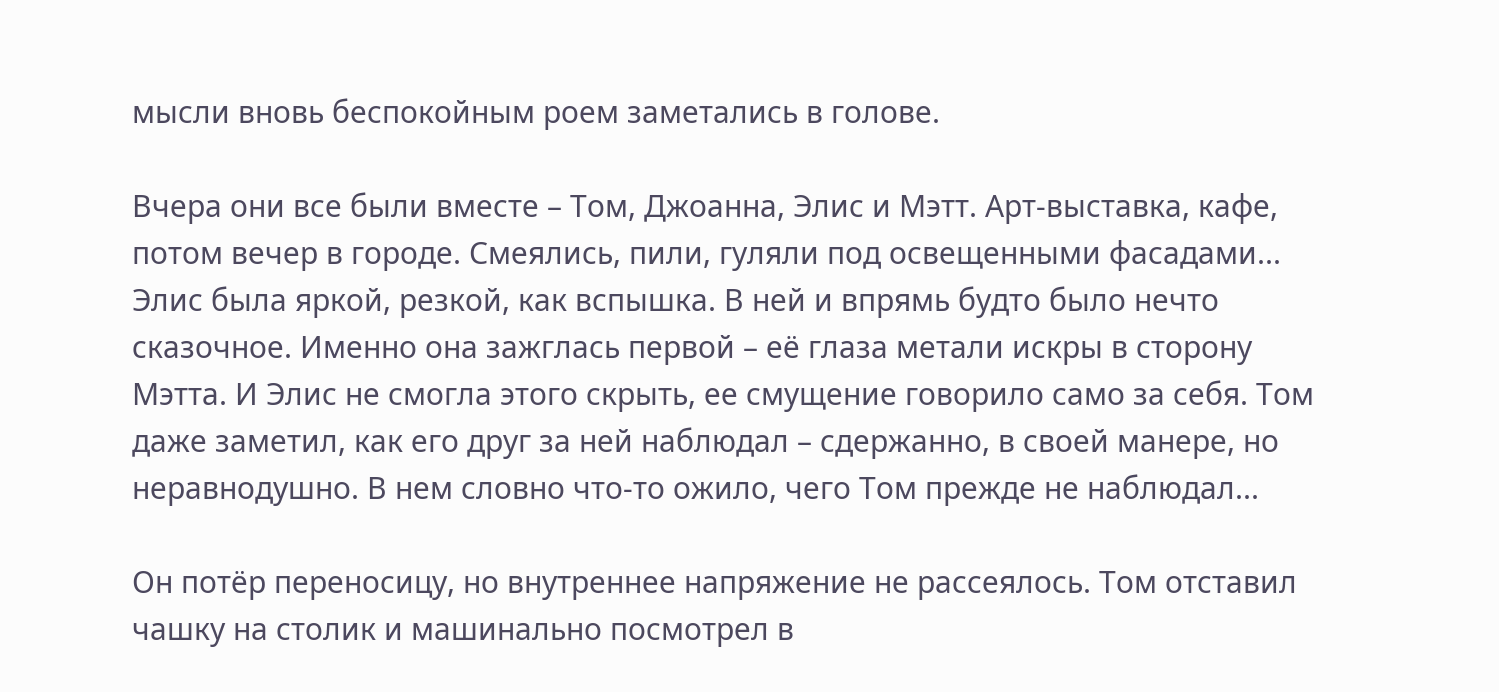мысли вновь беспокойным роем заметались в голове.

Вчера они все были вместе – Том, Джоанна, Элис и Мэтт. Арт-выставка, кафе, потом вечер в городе. Смеялись, пили, гуляли под освещенными фасадами... Элис была яркой, резкой, как вспышка. В ней и впрямь будто было нечто сказочное. Именно она зажглась первой – её глаза метали искры в сторону Мэтта. И Элис не смогла этого скрыть, ее смущение говорило само за себя. Том даже заметил, как его друг за ней наблюдал – сдержанно, в своей манере, но неравнодушно. В нем словно что-то ожило, чего Том прежде не наблюдал...

Он потёр переносицу, но внутреннее напряжение не рассеялось. Том отставил чашку на столик и машинально посмотрел в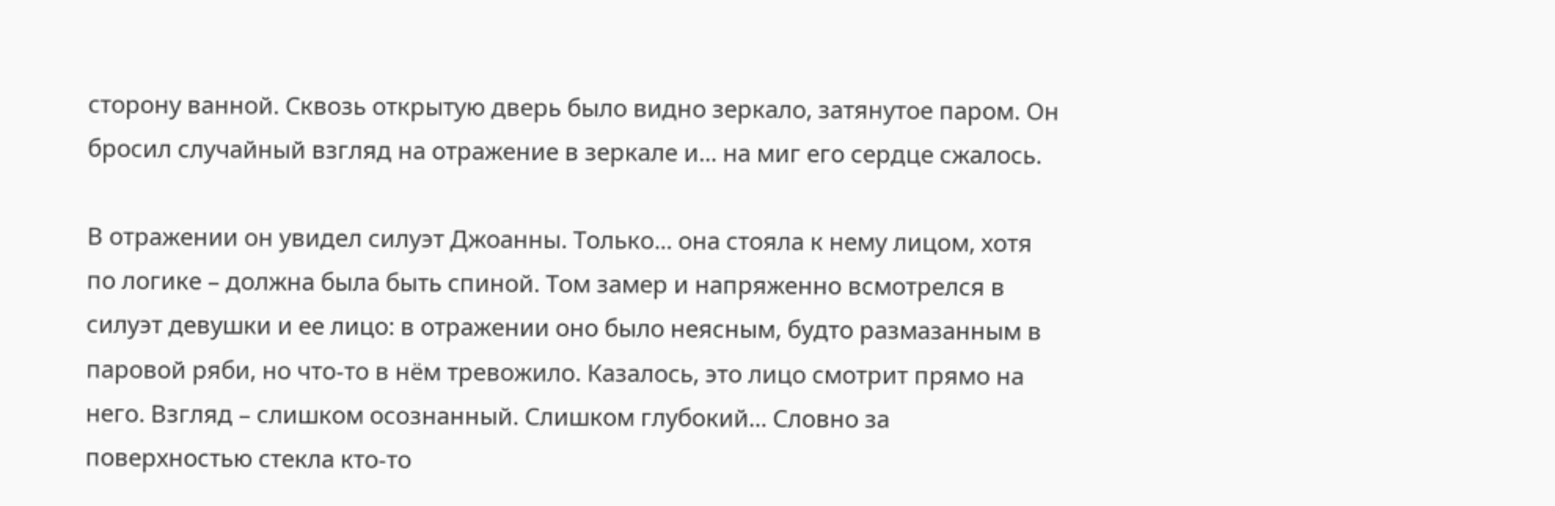сторону ванной. Сквозь открытую дверь было видно зеркало, затянутое паром. Он бросил случайный взгляд на отражение в зеркале и... на миг его сердце сжалось.

В отражении он увидел силуэт Джоанны. Только... она стояла к нему лицом, хотя по логике – должна была быть спиной. Том замер и напряженно всмотрелся в силуэт девушки и ее лицо: в отражении оно было неясным, будто размазанным в паровой ряби, но что-то в нём тревожило. Казалось, это лицо смотрит прямо на него. Взгляд – слишком осознанный. Слишком глубокий... Словно за поверхностью стекла кто-то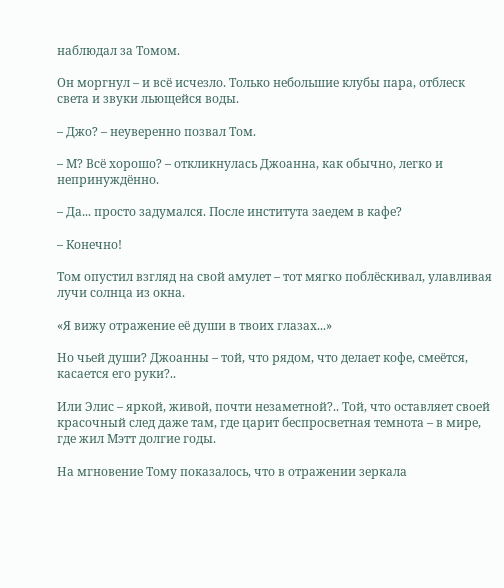наблюдал за Томом.

Он моргнул – и всё исчезло. Только небольшие клубы пара, отблеск света и звуки льющейся воды.

– Джо? – неуверенно позвал Том.

– М? Всё хорошо? – откликнулась Джоанна, как обычно, легко и непринуждённо.

– Да... просто задумался. После института заедем в кафе?

– Конечно!

Том опустил взгляд на свой амулет – тот мягко поблёскивал, улавливая лучи солнца из окна.

«Я вижу отражение её души в твоих глазах...»

Но чьей души? Джоанны – той, что рядом, что делает кофе, смеётся, касается его руки?..

Или Элис – яркой, живой, почти незаметной?.. Той, что оставляет своей красочный след даже там, где царит беспросветная темнота – в мире, где жил Мэтт долгие годы.

На мгновение Тому показалось, что в отражении зеркала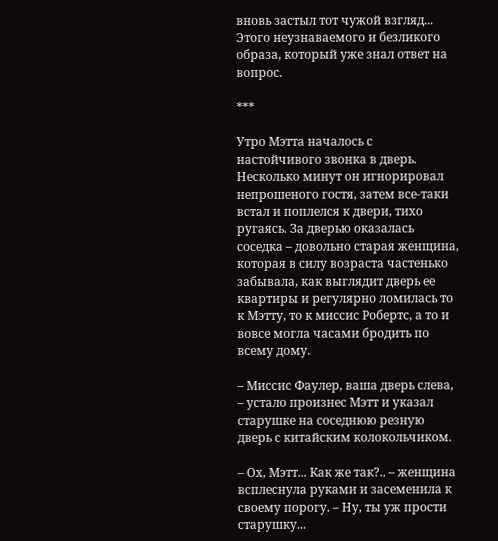вновь застыл тот чужой взгляд... Этого неузнаваемого и безликого образа, который уже знал ответ на вопрос.

***

Утро Мэтта началось с настойчивого звонка в дверь. Несколько минут он игнорировал непрошеного гостя, затем все-таки встал и поплелся к двери, тихо ругаясь. За дверью оказалась соседка – довольно старая женщина, которая в силу возраста частенько забывала, как выглядит дверь ее квартиры и регулярно ломилась то к Мэтту, то к миссис Робертс, а то и вовсе могла часами бродить по всему дому.

– Миссис Фаулер, ваша дверь слева, – устало произнес Мэтт и указал старушке на соседнюю резную дверь с китайским колокольчиком.

– Ох, Мэтт... Как же так?.. – женщина всплеснула руками и засеменила к своему порогу. – Ну, ты уж прости старушку...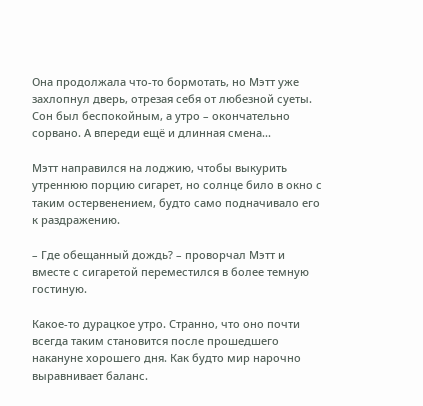Она продолжала что-то бормотать, но Мэтт уже захлопнул дверь, отрезая себя от любезной суеты. Сон был беспокойным, а утро – окончательно сорвано. А впереди ещё и длинная смена...

Мэтт направился на лоджию, чтобы выкурить утреннюю порцию сигарет, но солнце било в окно с таким остервенением, будто само подначивало его к раздражению.

– Где обещанный дождь? – проворчал Мэтт и вместе с сигаретой переместился в более темную гостиную.

Какое-то дурацкое утро. Странно, что оно почти всегда таким становится после прошедшего накануне хорошего дня. Как будто мир нарочно выравнивает баланс.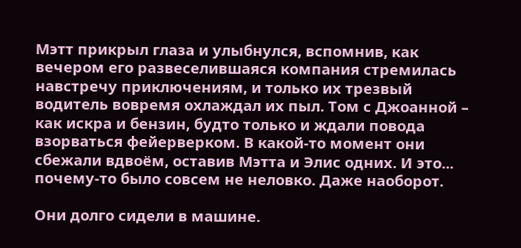Мэтт прикрыл глаза и улыбнулся, вспомнив, как вечером его развеселившаяся компания стремилась навстречу приключениям, и только их трезвый водитель вовремя охлаждал их пыл. Том с Джоанной – как искра и бензин, будто только и ждали повода взорваться фейерверком. В какой-то момент они сбежали вдвоём, оставив Мэтта и Элис одних. И это... почему-то было совсем не неловко. Даже наоборот.

Они долго сидели в машине.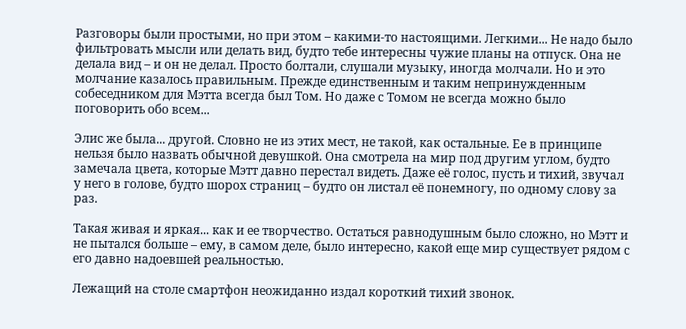Разговоры были простыми, но при этом – какими-то настоящими. Легкими... Не надо было фильтровать мысли или делать вид, будто тебе интересны чужие планы на отпуск. Она не делала вид – и он не делал. Просто болтали, слушали музыку, иногда молчали. Но и это молчание казалось правильным. Прежде единственным и таким непринужденным собеседником для Мэтта всегда был Том. Но даже с Томом не всегда можно было поговорить обо всем...

Элис же была... другой. Словно не из этих мест, не такой, как остальные. Ее в принципе нельзя было назвать обычной девушкой. Она смотрела на мир под другим углом, будто замечала цвета, которые Мэтт давно перестал видеть. Даже её голос, пусть и тихий, звучал у него в голове, будто шорох страниц – будто он листал её понемногу, по одному слову за раз.

Такая живая и яркая... как и ее творчество. Остаться равнодушным было сложно, но Мэтт и не пытался больше – ему, в самом деле, было интересно, какой еще мир существует рядом с его давно надоевшей реальностью.

Лежащий на столе смартфон неожиданно издал короткий тихий звонок.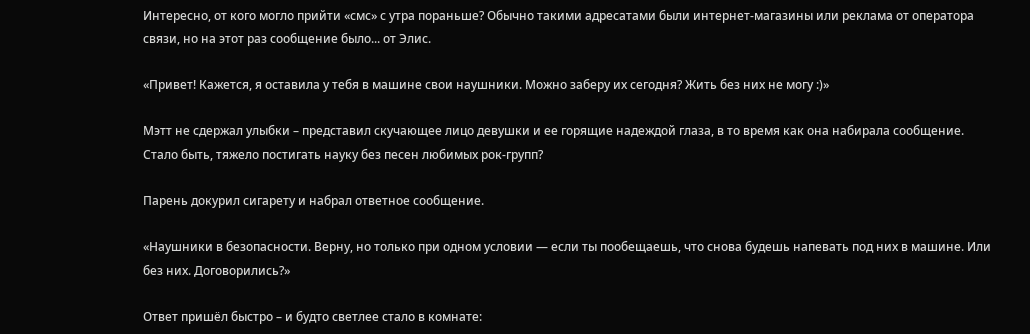Интересно, от кого могло прийти «смс» с утра пораньше? Обычно такими адресатами были интернет-магазины или реклама от оператора связи, но на этот раз сообщение было... от Элис.

«Привет! Кажется, я оставила у тебя в машине свои наушники. Можно заберу их сегодня? Жить без них не могу :)»

Мэтт не сдержал улыбки – представил скучающее лицо девушки и ее горящие надеждой глаза, в то время как она набирала сообщение. Стало быть, тяжело постигать науку без песен любимых рок-групп?

Парень докурил сигарету и набрал ответное сообщение.

«Наушники в безопасности. Верну, но только при одном условии — если ты пообещаешь, что снова будешь напевать под них в машине. Или без них. Договорились?»

Ответ пришёл быстро – и будто светлее стало в комнате: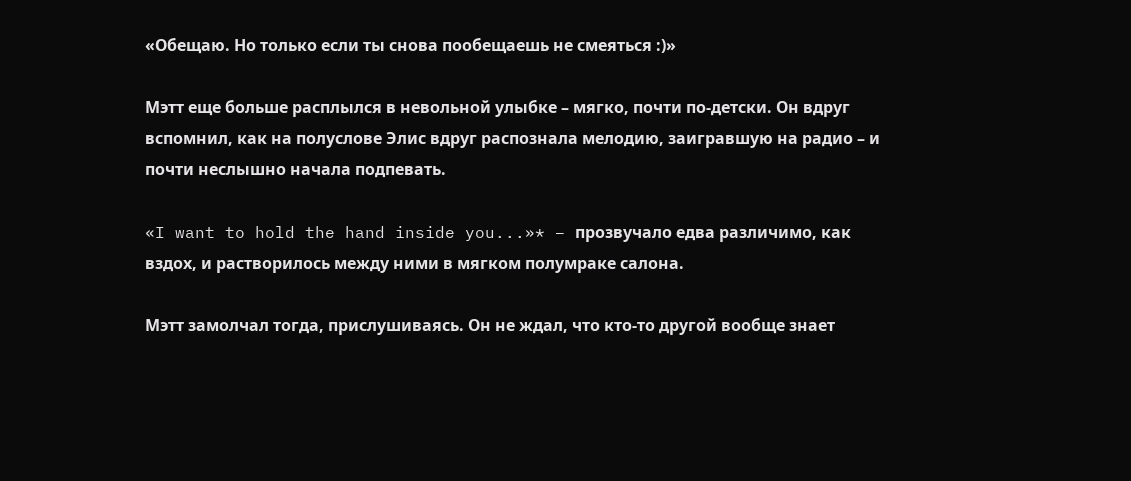«Обещаю. Но только если ты снова пообещаешь не смеяться :)»

Мэтт еще больше расплылся в невольной улыбке – мягко, почти по-детски. Он вдруг вспомнил, как на полуслове Элис вдруг распознала мелодию, заигравшую на радио – и почти неслышно начала подпевать.

«I want to hold the hand inside you...»* – прозвучало едва различимо, как вздох, и растворилось между ними в мягком полумраке салона.

Мэтт замолчал тогда, прислушиваясь. Он не ждал, что кто-то другой вообще знает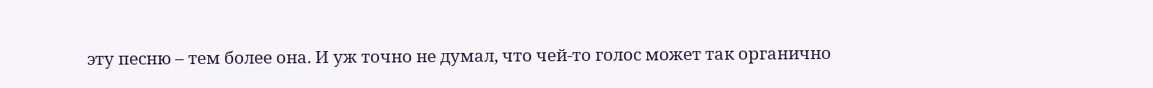эту песню – тем более она. И уж точно не думал, что чей-то голос может так органично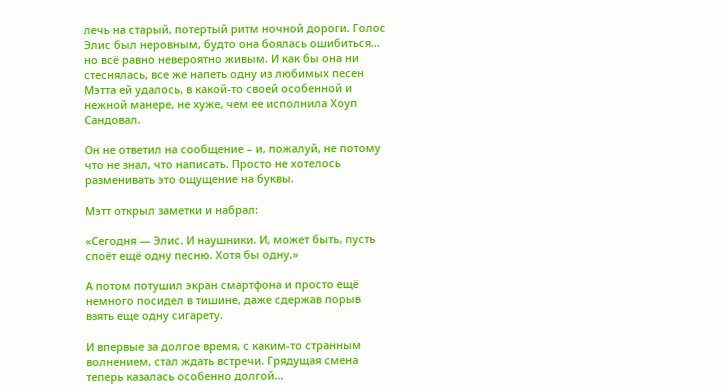лечь на старый, потертый ритм ночной дороги. Голос Элис был неровным, будто она боялась ошибиться... но всё равно невероятно живым. И как бы она ни стеснялась, все же напеть одну из любимых песен Мэтта ей удалось, в какой-то своей особенной и нежной манере, не хуже, чем ее исполнила Хоуп Сандовал.

Он не ответил на сообщение – и, пожалуй, не потому что не знал, что написать. Просто не хотелось разменивать это ощущение на буквы.

Мэтт открыл заметки и набрал:

«Сегодня — Элис. И наушники. И, может быть, пусть споёт ещё одну песню. Хотя бы одну.»

А потом потушил экран смартфона и просто ещё немного посидел в тишине, даже сдержав порыв взять еще одну сигарету.

И впервые за долгое время, с каким-то странным волнением, стал ждать встречи. Грядущая смена теперь казалась особенно долгой...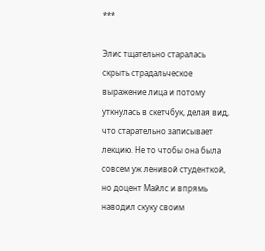***

Элис тщательно старалась скрыть страдальческое выражение лица и потому уткнулась в скетчбук, делая вид, что старательно записывает лекцию. Не то чтобы она была совсем уж ленивой студенткой, но доцент Майлс и впрямь наводил скуку своим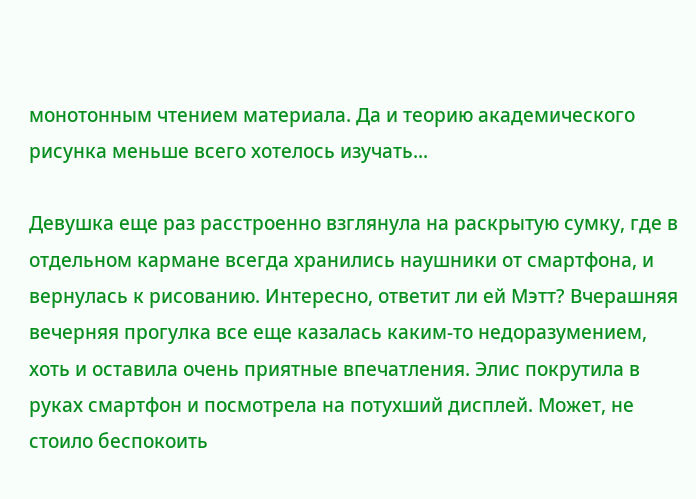монотонным чтением материала. Да и теорию академического рисунка меньше всего хотелось изучать...

Девушка еще раз расстроенно взглянула на раскрытую сумку, где в отдельном кармане всегда хранились наушники от смартфона, и вернулась к рисованию. Интересно, ответит ли ей Мэтт? Вчерашняя вечерняя прогулка все еще казалась каким-то недоразумением, хоть и оставила очень приятные впечатления. Элис покрутила в руках смартфон и посмотрела на потухший дисплей. Может, не стоило беспокоить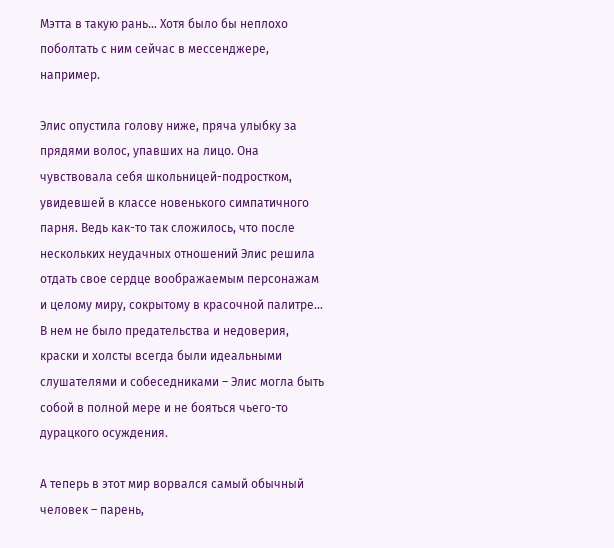Мэтта в такую рань... Хотя было бы неплохо поболтать с ним сейчас в мессенджере, например.

Элис опустила голову ниже, пряча улыбку за прядями волос, упавших на лицо. Она чувствовала себя школьницей-подростком, увидевшей в классе новенького симпатичного парня. Ведь как-то так сложилось, что после нескольких неудачных отношений Элис решила отдать свое сердце воображаемым персонажам и целому миру, сокрытому в красочной палитре... В нем не было предательства и недоверия, краски и холсты всегда были идеальными слушателями и собеседниками – Элис могла быть собой в полной мере и не бояться чьего-то дурацкого осуждения.

А теперь в этот мир ворвался самый обычный человек – парень,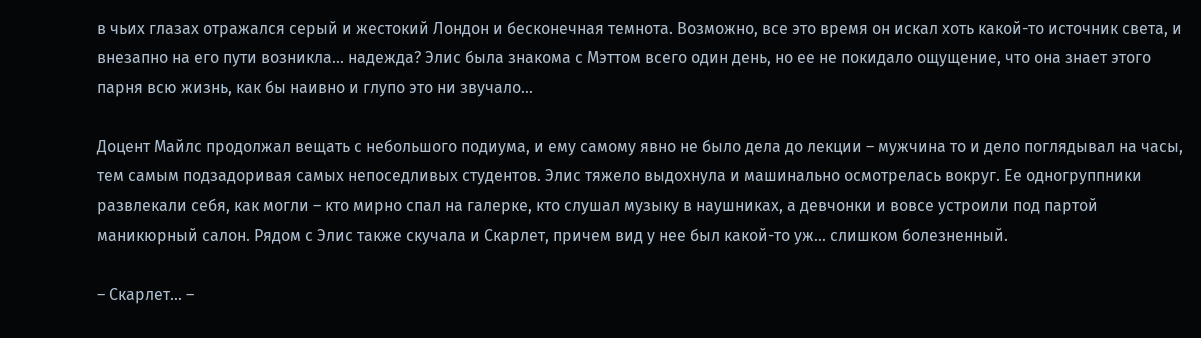в чьих глазах отражался серый и жестокий Лондон и бесконечная темнота. Возможно, все это время он искал хоть какой-то источник света, и внезапно на его пути возникла... надежда? Элис была знакома с Мэттом всего один день, но ее не покидало ощущение, что она знает этого парня всю жизнь, как бы наивно и глупо это ни звучало...

Доцент Майлс продолжал вещать с небольшого подиума, и ему самому явно не было дела до лекции – мужчина то и дело поглядывал на часы, тем самым подзадоривая самых непоседливых студентов. Элис тяжело выдохнула и машинально осмотрелась вокруг. Ее одногруппники развлекали себя, как могли – кто мирно спал на галерке, кто слушал музыку в наушниках, а девчонки и вовсе устроили под партой маникюрный салон. Рядом с Элис также скучала и Скарлет, причем вид у нее был какой-то уж... слишком болезненный.

– Скарлет... –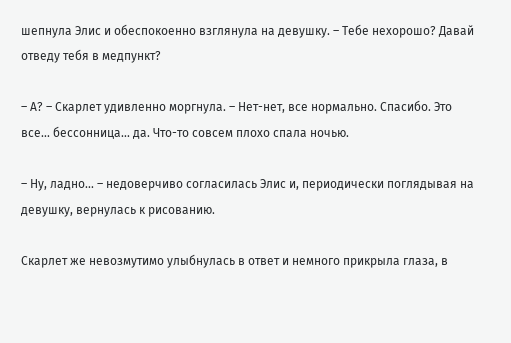шепнула Элис и обеспокоенно взглянула на девушку. – Тебе нехорошо? Давай отведу тебя в медпункт?

– А? – Скарлет удивленно моргнула. – Нет-нет, все нормально. Спасибо. Это все... бессонница... да. Что-то совсем плохо спала ночью.

– Ну, ладно... – недоверчиво согласилась Элис и, периодически поглядывая на девушку, вернулась к рисованию.

Скарлет же невозмутимо улыбнулась в ответ и немного прикрыла глаза, в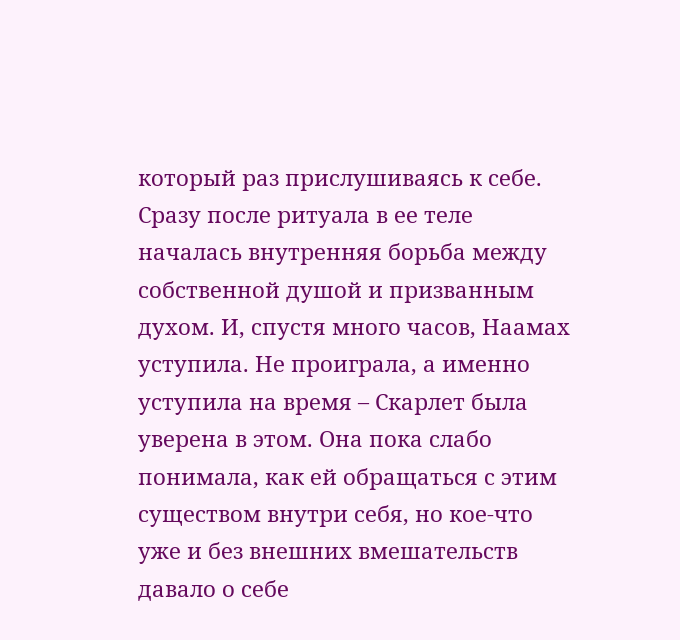который раз прислушиваясь к себе. Сразу после ритуала в ее теле началась внутренняя борьба между собственной душой и призванным духом. И, спустя много часов, Наамах уступила. Не проиграла, а именно уступила на время – Скарлет была уверена в этом. Она пока слабо понимала, как ей обращаться с этим существом внутри себя, но кое-что уже и без внешних вмешательств давало о себе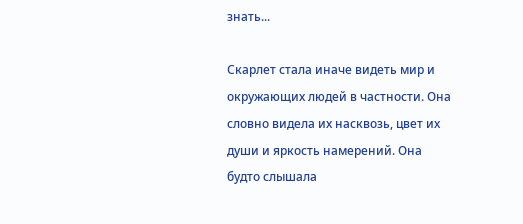знать...

Скарлет стала иначе видеть мир и окружающих людей в частности. Она словно видела их насквозь, цвет их души и яркость намерений. Она будто слышала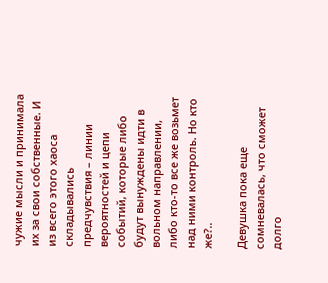чужие мысли и принимала их за свои собственные. И из всего этого хаоса складывались предчувствия – линии вероятностей и цепи событий, которые либо будут вынуждены идти в вольном направлении, либо кто-то все же возьмет над ними контроль. Но кто же?..

Девушка пока еще сомневалась, что сможет долго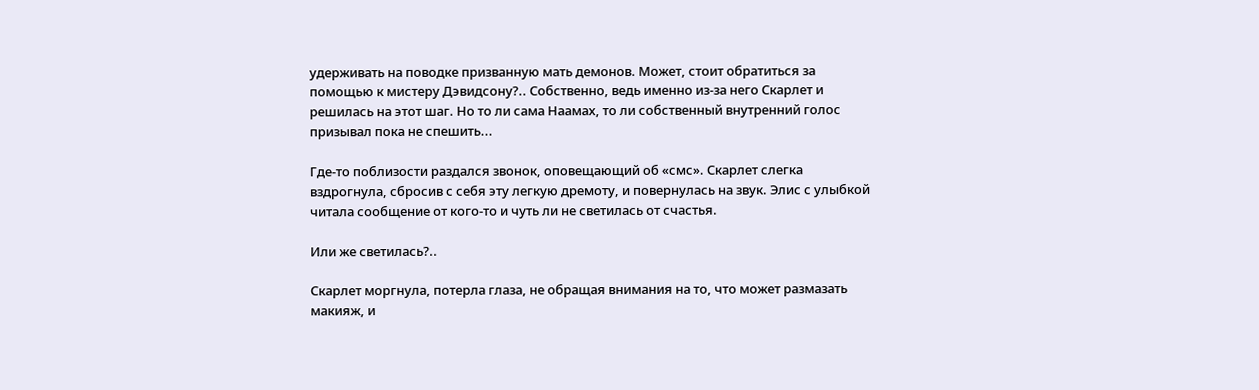удерживать на поводке призванную мать демонов. Может, стоит обратиться за помощью к мистеру Дэвидсону?.. Собственно, ведь именно из-за него Скарлет и решилась на этот шаг. Но то ли сама Наамах, то ли собственный внутренний голос призывал пока не спешить...

Где-то поблизости раздался звонок, оповещающий об «смс». Скарлет слегка вздрогнула, сбросив с себя эту легкую дремоту, и повернулась на звук. Элис с улыбкой читала сообщение от кого-то и чуть ли не светилась от счастья.

Или же светилась?..

Скарлет моргнула, потерла глаза, не обращая внимания на то, что может размазать макияж, и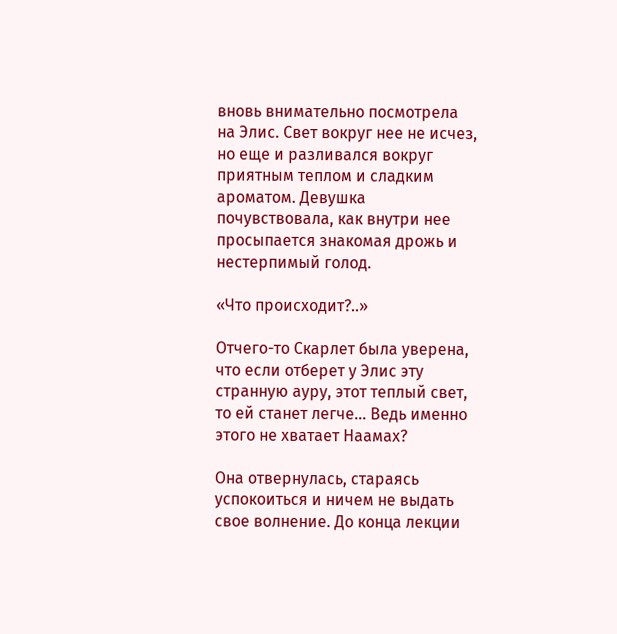вновь внимательно посмотрела на Элис. Свет вокруг нее не исчез, но еще и разливался вокруг приятным теплом и сладким ароматом. Девушка почувствовала, как внутри нее просыпается знакомая дрожь и нестерпимый голод.

«Что происходит?..»

Отчего-то Скарлет была уверена, что если отберет у Элис эту странную ауру, этот теплый свет, то ей станет легче... Ведь именно этого не хватает Наамах?

Она отвернулась, стараясь успокоиться и ничем не выдать свое волнение. До конца лекции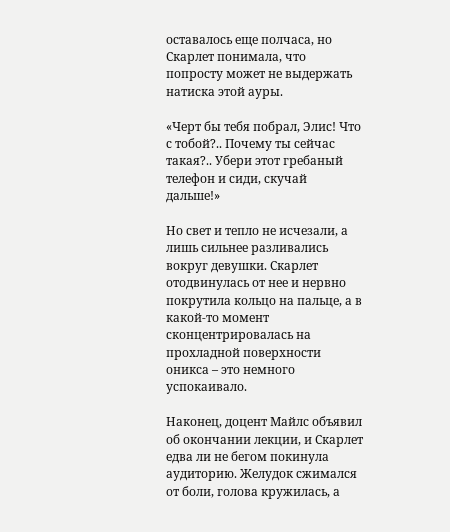оставалось еще полчаса, но Скарлет понимала, что попросту может не выдержать натиска этой ауры.

«Черт бы тебя побрал, Элис! Что с тобой?.. Почему ты сейчас такая?.. Убери этот гребаный телефон и сиди, скучай дальше!»

Но свет и тепло не исчезали, а лишь сильнее разливались вокруг девушки. Скарлет отодвинулась от нее и нервно покрутила кольцо на пальце, а в какой-то момент сконцентрировалась на прохладной поверхности оникса – это немного успокаивало.

Наконец, доцент Майлс объявил об окончании лекции, и Скарлет едва ли не бегом покинула аудиторию. Желудок сжимался от боли, голова кружилась, а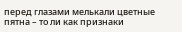перед глазами мелькали цветные пятна – то ли как признаки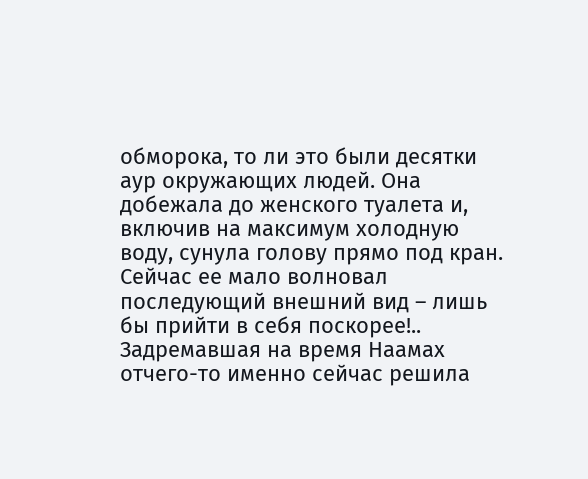обморока, то ли это были десятки аур окружающих людей. Она добежала до женского туалета и, включив на максимум холодную воду, сунула голову прямо под кран. Сейчас ее мало волновал последующий внешний вид – лишь бы прийти в себя поскорее!.. Задремавшая на время Наамах отчего-то именно сейчас решила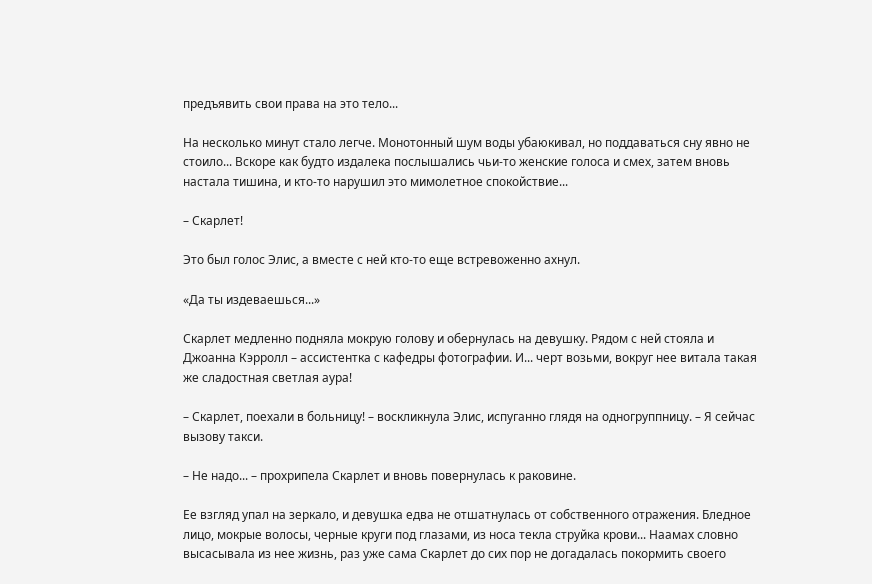предъявить свои права на это тело...

На несколько минут стало легче. Монотонный шум воды убаюкивал, но поддаваться сну явно не стоило... Вскоре как будто издалека послышались чьи-то женские голоса и смех, затем вновь настала тишина, и кто-то нарушил это мимолетное спокойствие...

– Скарлет!

Это был голос Элис, а вместе с ней кто-то еще встревоженно ахнул.

«Да ты издеваешься...»

Скарлет медленно подняла мокрую голову и обернулась на девушку. Рядом с ней стояла и Джоанна Кэрролл – ассистентка с кафедры фотографии. И... черт возьми, вокруг нее витала такая же сладостная светлая аура!

– Скарлет, поехали в больницу! – воскликнула Элис, испуганно глядя на одногруппницу. – Я сейчас вызову такси.

– Не надо... – прохрипела Скарлет и вновь повернулась к раковине.

Ее взгляд упал на зеркало, и девушка едва не отшатнулась от собственного отражения. Бледное лицо, мокрые волосы, черные круги под глазами, из носа текла струйка крови... Наамах словно высасывала из нее жизнь, раз уже сама Скарлет до сих пор не догадалась покормить своего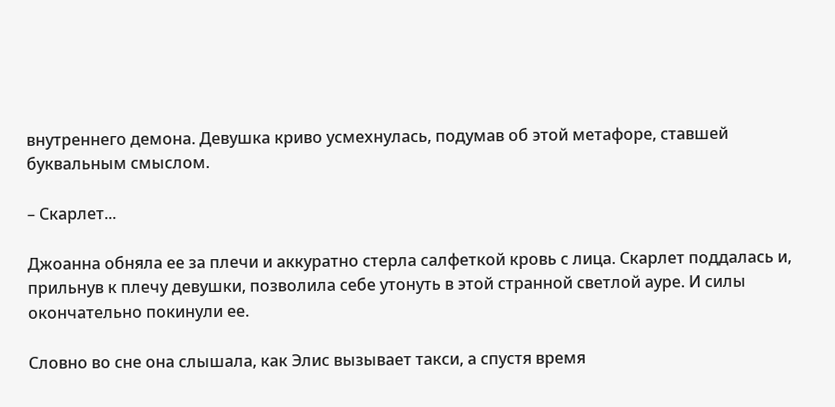внутреннего демона. Девушка криво усмехнулась, подумав об этой метафоре, ставшей буквальным смыслом.

– Скарлет...

Джоанна обняла ее за плечи и аккуратно стерла салфеткой кровь с лица. Скарлет поддалась и, прильнув к плечу девушки, позволила себе утонуть в этой странной светлой ауре. И силы окончательно покинули ее.

Словно во сне она слышала, как Элис вызывает такси, а спустя время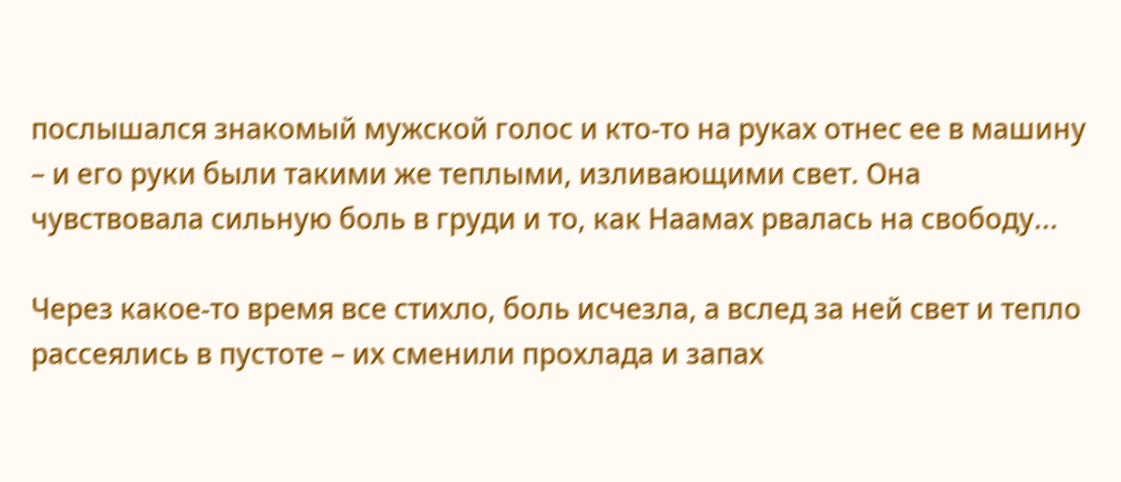послышался знакомый мужской голос и кто-то на руках отнес ее в машину – и его руки были такими же теплыми, изливающими свет. Она чувствовала сильную боль в груди и то, как Наамах рвалась на свободу...

Через какое-то время все стихло, боль исчезла, а вслед за ней свет и тепло рассеялись в пустоте – их сменили прохлада и запах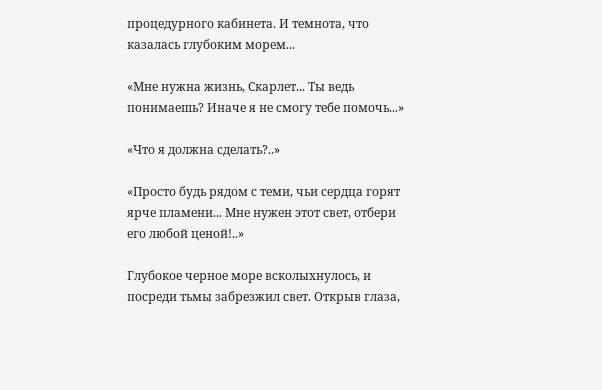процедурного кабинета. И темнота, что казалась глубоким морем...

«Мне нужна жизнь, Скарлет... Ты ведь понимаешь? Иначе я не смогу тебе помочь...»

«Что я должна сделать?..»

«Просто будь рядом с теми, чьи сердца горят ярче пламени... Мне нужен этот свет, отбери его любой ценой!..»

Глубокое черное море всколыхнулось, и посреди тьмы забрезжил свет. Открыв глаза,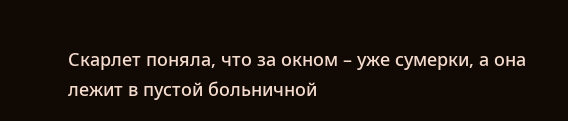Скарлет поняла, что за окном – уже сумерки, а она лежит в пустой больничной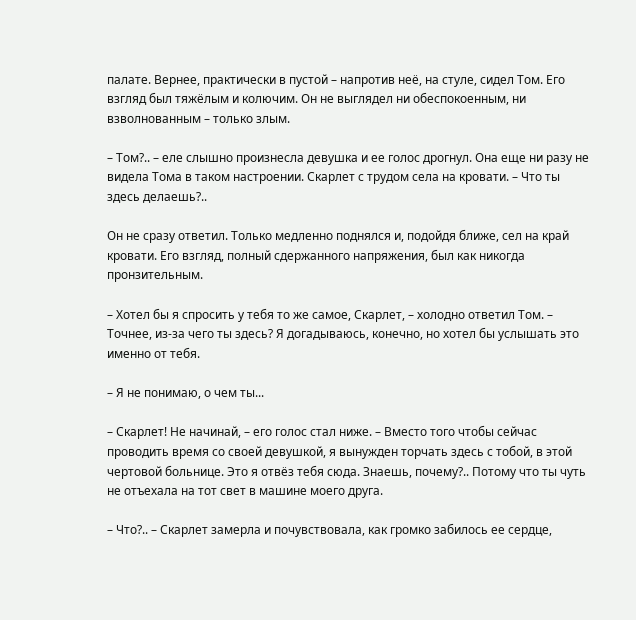палате. Вернее, практически в пустой – напротив неё, на стуле, сидел Том. Его взгляд был тяжёлым и колючим. Он не выглядел ни обеспокоенным, ни взволнованным – только злым.

– Том?.. – еле слышно произнесла девушка и ее голос дрогнул. Она еще ни разу не видела Тома в таком настроении. Скарлет с трудом села на кровати. – Что ты здесь делаешь?..

Он не сразу ответил. Только медленно поднялся и, подойдя ближе, сел на край кровати. Его взгляд, полный сдержанного напряжения, был как никогда пронзительным.

– Хотел бы я спросить у тебя то же самое, Скарлет, – холодно ответил Том. – Точнее, из-за чего ты здесь? Я догадываюсь, конечно, но хотел бы услышать это именно от тебя.

– Я не понимаю, о чем ты...

– Скарлет! Не начинай, – его голос стал ниже. – Вместо того чтобы сейчас проводить время со своей девушкой, я вынужден торчать здесь с тобой, в этой чертовой больнице. Это я отвёз тебя сюда. Знаешь, почему?.. Потому что ты чуть не отъехала на тот свет в машине моего друга.

– Что?.. – Скарлет замерла и почувствовала, как громко забилось ее сердце,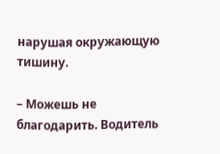нарушая окружающую тишину.

– Можешь не благодарить. Водитель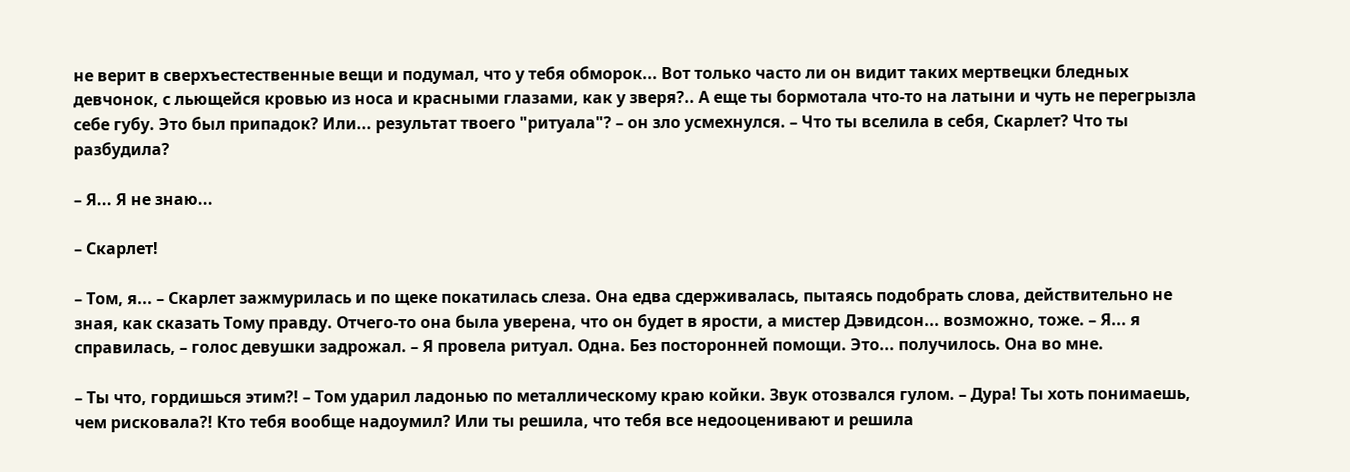не верит в сверхъестественные вещи и подумал, что у тебя обморок... Вот только часто ли он видит таких мертвецки бледных девчонок, с льющейся кровью из носа и красными глазами, как у зверя?.. А еще ты бормотала что-то на латыни и чуть не перегрызла себе губу. Это был припадок? Или... результат твоего "ритуала"? – он зло усмехнулся. – Что ты вселила в себя, Скарлет? Что ты разбудила?

– Я... Я не знаю...

– Скарлет!

– Том, я... – Скарлет зажмурилась и по щеке покатилась слеза. Она едва сдерживалась, пытаясь подобрать слова, действительно не зная, как сказать Тому правду. Отчего-то она была уверена, что он будет в ярости, а мистер Дэвидсон... возможно, тоже. – Я... я справилась, – голос девушки задрожал. – Я провела ритуал. Одна. Без посторонней помощи. Это... получилось. Она во мне.

– Ты что, гордишься этим?! – Том ударил ладонью по металлическому краю койки. Звук отозвался гулом. – Дура! Ты хоть понимаешь, чем рисковала?! Кто тебя вообще надоумил? Или ты решила, что тебя все недооценивают и решила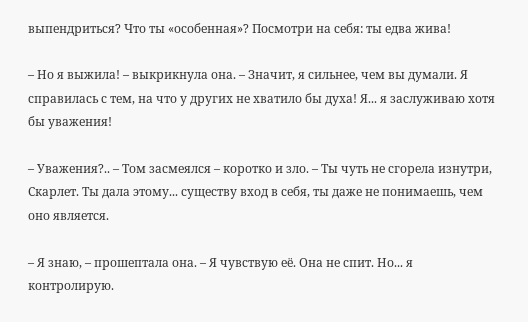выпендриться? Что ты «особенная»? Посмотри на себя: ты едва жива!

– Но я выжила! – выкрикнула она. – Значит, я сильнее, чем вы думали. Я справилась с тем, на что у других не хватило бы духа! Я... я заслуживаю хотя бы уважения!

– Уважения?.. – Том засмеялся – коротко и зло. – Ты чуть не сгорела изнутри, Скарлет. Ты дала этому... существу вход в себя, ты даже не понимаешь, чем оно является.

– Я знаю, – прошептала она. – Я чувствую её. Она не спит. Но... я контролирую.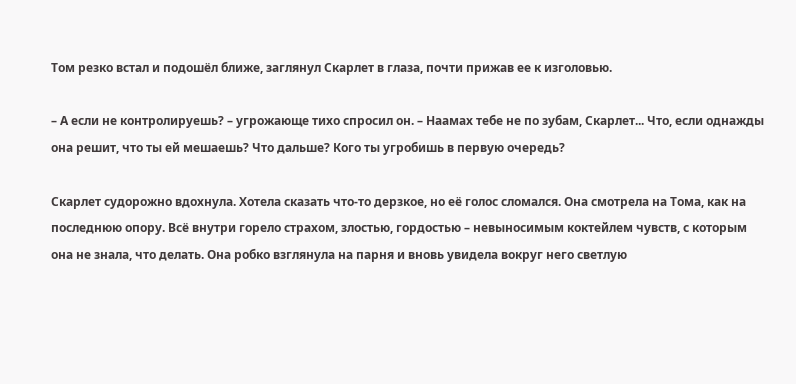Том резко встал и подошёл ближе, заглянул Скарлет в глаза, почти прижав ее к изголовью.

– А если не контролируешь? – угрожающе тихо спросил он. – Наамах тебе не по зубам, Скарлет... Что, если однажды она решит, что ты ей мешаешь? Что дальше? Кого ты угробишь в первую очередь?

Скарлет судорожно вдохнула. Хотела сказать что-то дерзкое, но её голос сломался. Она смотрела на Тома, как на последнюю опору. Всё внутри горело страхом, злостью, гордостью – невыносимым коктейлем чувств, с которым она не знала, что делать. Она робко взглянула на парня и вновь увидела вокруг него светлую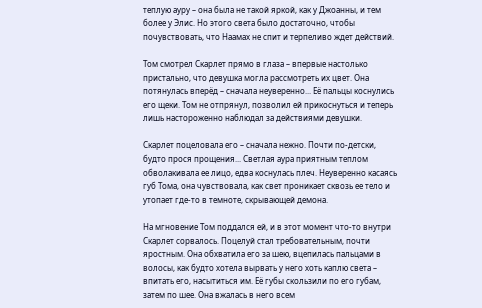теплую ауру – она была не такой яркой, как у Джоанны, и тем более у Элис. Но этого света было достаточно, чтобы почувствовать, что Наамах не спит и терпеливо ждет действий.

Том смотрел Скарлет прямо в глаза – впервые настолько пристально, что девушка могла рассмотреть их цвет. Она потянулась вперёд – сначала неуверенно... Её пальцы коснулись его щеки. Том не отпрянул, позволил ей прикоснуться и теперь лишь настороженно наблюдал за действиями девушки.

Скарлет поцеловала его – сначала нежно. Почти по-детски, будто прося прощения... Светлая аура приятным теплом обволакивала ее лицо, едва коснулась плеч. Неуверенно касаясь губ Тома, она чувствовала, как свет проникает сквозь ее тело и утопает где-то в темноте, скрывающей демона.

На мгновение Том поддался ей, и в этот момент что-то внутри Скарлет сорвалось. Поцелуй стал требовательным, почти яростным. Она обхватила его за шею, вцепилась пальцами в волосы, как будто хотела вырвать у него хоть каплю света – впитать его, насытиться им. Её губы скользили по его губам, затем по шее. Она вжалась в него всем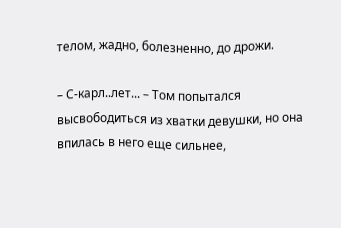телом, жадно, болезненно, до дрожи.

– С-карл..лет... – Том попытался высвободиться из хватки девушки, но она впилась в него еще сильнее,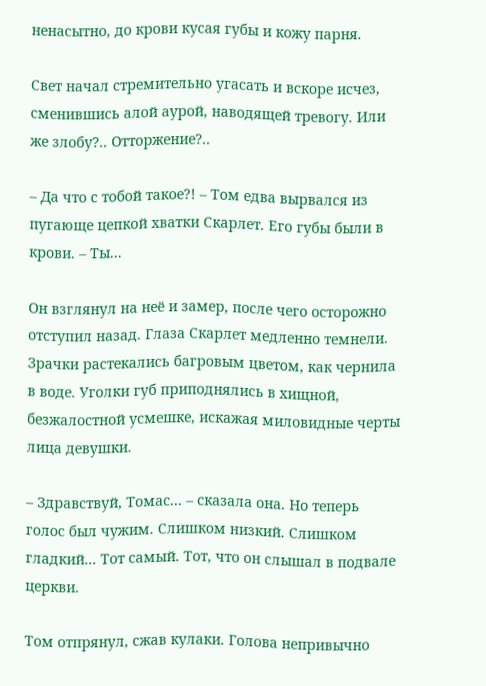ненасытно, до крови кусая губы и кожу парня.

Свет начал стремительно угасать и вскоре исчез, сменившись алой аурой, наводящей тревогу. Или же злобу?.. Отторжение?..

– Да что с тобой такое?! – Том едва вырвался из пугающе цепкой хватки Скарлет. Его губы были в крови. – Ты...

Он взглянул на неё и замер, после чего осторожно отступил назад. Глаза Скарлет медленно темнели. Зрачки растекались багровым цветом, как чернила в воде. Уголки губ приподнялись в хищной, безжалостной усмешке, искажая миловидные черты лица девушки.

– Здравствуй, Томас... – сказала она. Но теперь голос был чужим. Слишком низкий. Слишком гладкий... Тот самый. Тот, что он слышал в подвале церкви.

Том отпрянул, сжав кулаки. Голова непривычно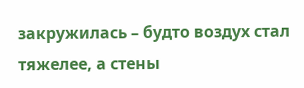закружилась – будто воздух стал тяжелее, а стены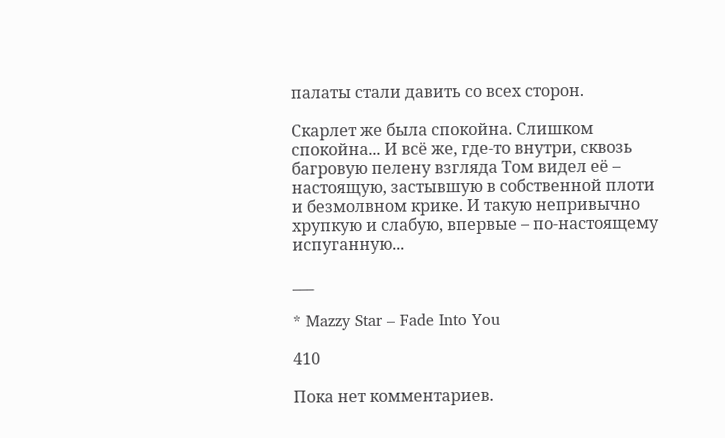палаты стали давить со всех сторон.

Скарлет же была спокойна. Слишком спокойна... И всё же, где-то внутри, сквозь багровую пелену взгляда Том видел её – настоящую, застывшую в собственной плоти и безмолвном крике. И такую непривычно хрупкую и слабую, впервые – по-настоящему испуганную...

___

* Mazzy Star – Fade Into You

410

Пока нет комментариев.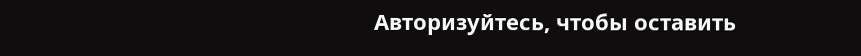Авторизуйтесь, чтобы оставить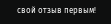свой отзыв первым!